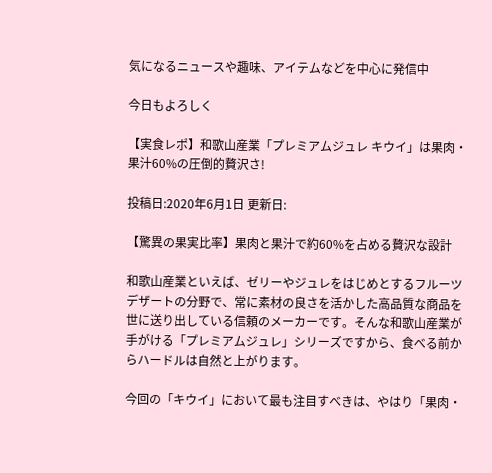気になるニュースや趣味、アイテムなどを中心に発信中

今日もよろしく

【実食レポ】和歌山産業「プレミアムジュレ キウイ」は果肉・果汁60%の圧倒的贅沢さ!

投稿日:2020年6月1日 更新日:

【驚異の果実比率】果肉と果汁で約60%を占める贅沢な設計

和歌山産業といえば、ゼリーやジュレをはじめとするフルーツデザートの分野で、常に素材の良さを活かした高品質な商品を世に送り出している信頼のメーカーです。そんな和歌山産業が手がける「プレミアムジュレ」シリーズですから、食べる前からハードルは自然と上がります。

今回の「キウイ」において最も注目すべきは、やはり「果肉・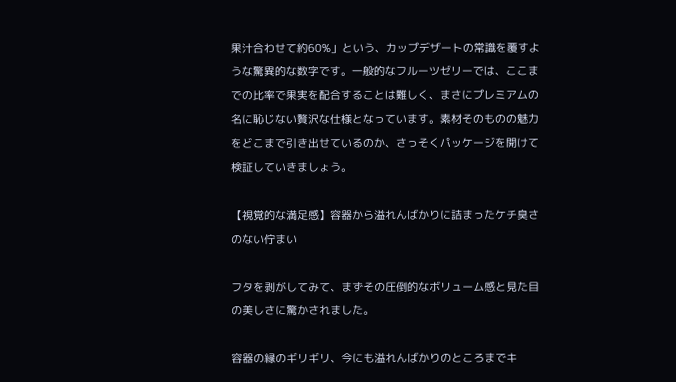果汁合わせて約60%」という、カップデザートの常識を覆すような驚異的な数字です。一般的なフルーツゼリーでは、ここまでの比率で果実を配合することは難しく、まさにプレミアムの名に恥じない贅沢な仕様となっています。素材そのものの魅力をどこまで引き出せているのか、さっそくパッケージを開けて検証していきましょう。

【視覚的な満足感】容器から溢れんばかりに詰まったケチ臭さのない佇まい

フタを剥がしてみて、まずその圧倒的なボリューム感と見た目の美しさに驚かされました。

容器の縁のギリギリ、今にも溢れんばかりのところまでキ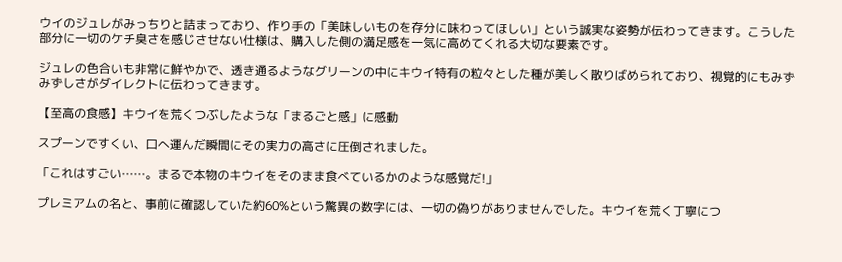ウイのジュレがみっちりと詰まっており、作り手の「美味しいものを存分に味わってほしい」という誠実な姿勢が伝わってきます。こうした部分に一切のケチ臭さを感じさせない仕様は、購入した側の満足感を一気に高めてくれる大切な要素です。

ジュレの色合いも非常に鮮やかで、透き通るようなグリーンの中にキウイ特有の粒々とした種が美しく散りばめられており、視覚的にもみずみずしさがダイレクトに伝わってきます。

【至高の食感】キウイを荒くつぶしたような「まるごと感」に感動

スプーンですくい、口へ運んだ瞬間にその実力の高さに圧倒されました。

「これはすごい……。まるで本物のキウイをそのまま食べているかのような感覚だ!」

プレミアムの名と、事前に確認していた約60%という驚異の数字には、一切の偽りがありませんでした。キウイを荒く丁寧につ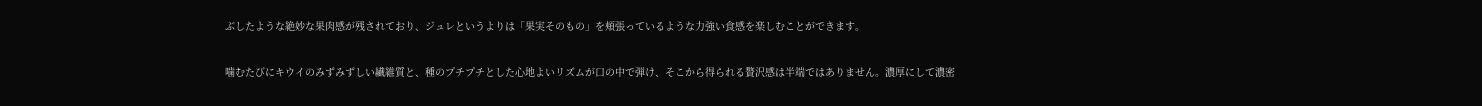ぶしたような絶妙な果肉感が残されており、ジュレというよりは「果実そのもの」を頬張っているような力強い食感を楽しむことができます。

噛むたびにキウイのみずみずしい繊維質と、種のプチプチとした心地よいリズムが口の中で弾け、そこから得られる贅沢感は半端ではありません。濃厚にして濃密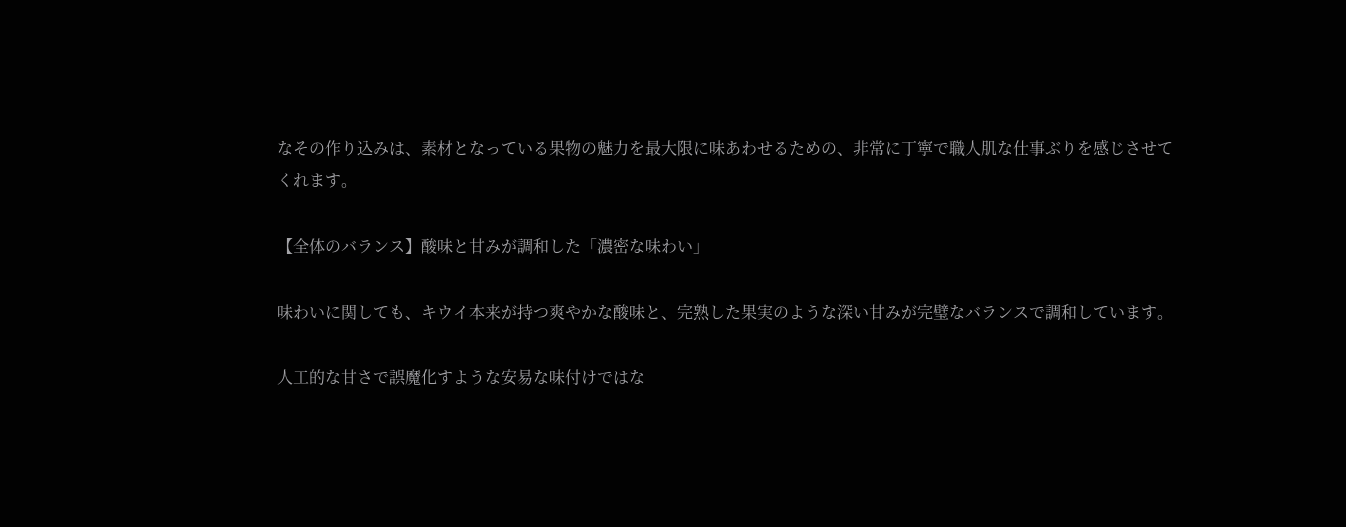なその作り込みは、素材となっている果物の魅力を最大限に味あわせるための、非常に丁寧で職人肌な仕事ぶりを感じさせてくれます。

【全体のバランス】酸味と甘みが調和した「濃密な味わい」

味わいに関しても、キウイ本来が持つ爽やかな酸味と、完熟した果実のような深い甘みが完璧なバランスで調和しています。

人工的な甘さで誤魔化すような安易な味付けではな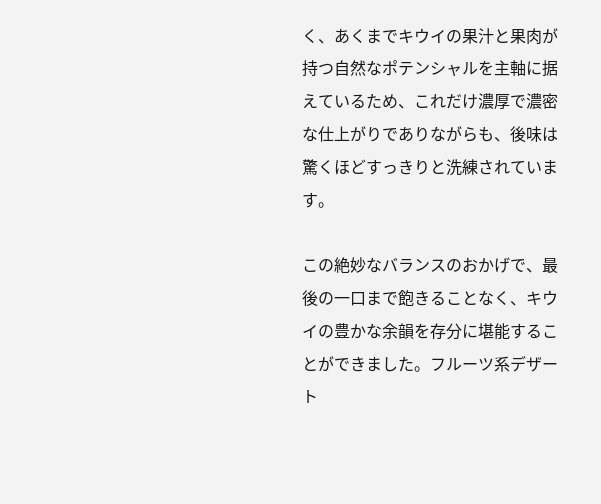く、あくまでキウイの果汁と果肉が持つ自然なポテンシャルを主軸に据えているため、これだけ濃厚で濃密な仕上がりでありながらも、後味は驚くほどすっきりと洗練されています。

この絶妙なバランスのおかげで、最後の一口まで飽きることなく、キウイの豊かな余韻を存分に堪能することができました。フルーツ系デザート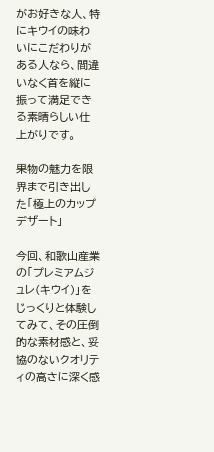がお好きな人、特にキウイの味わいにこだわりがある人なら、間違いなく首を縦に振って満足できる素晴らしい仕上がりです。

果物の魅力を限界まで引き出した「極上のカップデザート」

今回、和歌山産業の「プレミアムジュレ(キウイ)」をじっくりと体験してみて、その圧倒的な素材感と、妥協のないクオリティの高さに深く感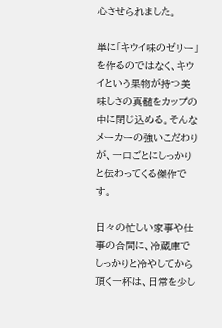心させられました。

単に「キウイ味のゼリー」を作るのではなく、キウイという果物が持つ美味しさの真髄をカップの中に閉じ込める。そんなメーカーの強いこだわりが、一口ごとにしっかりと伝わってくる傑作です。

日々の忙しい家事や仕事の合間に、冷蔵庫でしっかりと冷やしてから頂く一杯は、日常を少し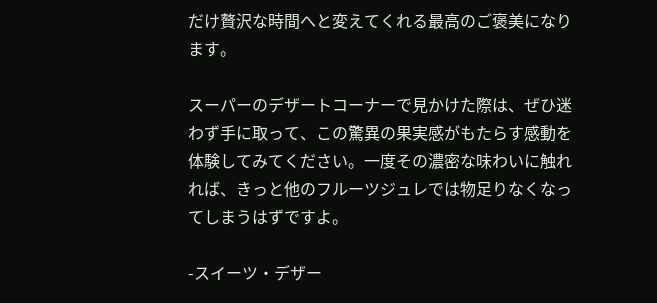だけ贅沢な時間へと変えてくれる最高のご褒美になります。

スーパーのデザートコーナーで見かけた際は、ぜひ迷わず手に取って、この驚異の果実感がもたらす感動を体験してみてください。一度その濃密な味わいに触れれば、きっと他のフルーツジュレでは物足りなくなってしまうはずですよ。

-スイーツ・デザー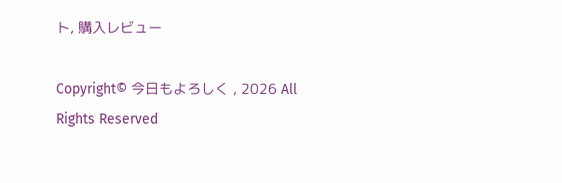ト, 購入レビュー

Copyright© 今日もよろしく , 2026 All Rights Reserved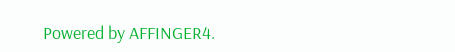Powered by AFFINGER4.